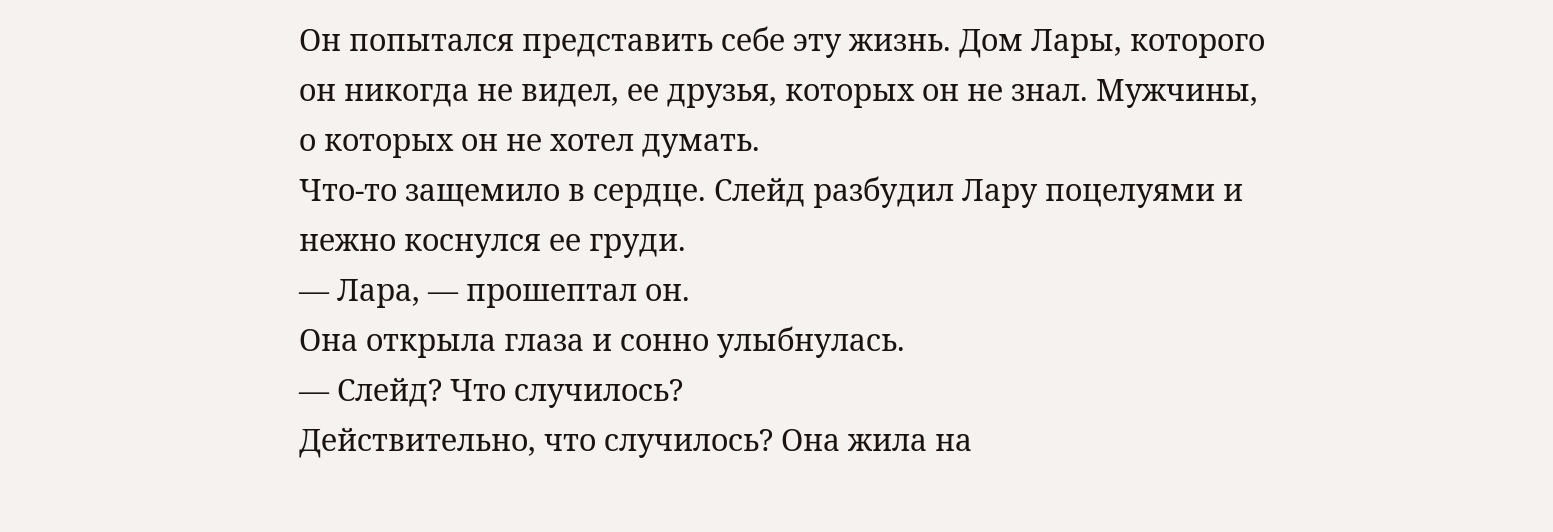Он попытался представить себе эту жизнь. Дом Лары, которого он никогда не видел, ее друзья, которых он не знал. Мужчины, о которых он не хотел думать.
Что-то защемило в сердце. Слейд разбудил Лару поцелуями и нежно коснулся ее груди.
— Лара, — прошептал он.
Она открыла глаза и сонно улыбнулась.
— Слейд? Что случилось?
Действительно, что случилось? Она жила на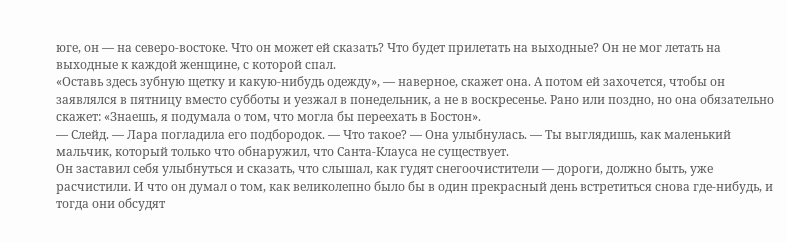юге, он — на северо-востоке. Что он может ей сказать? Что будет прилетать на выходные? Он не мог летать на выходные к каждой женщине, с которой спал.
«Оставь здесь зубную щетку и какую-нибудь одежду», — наверное, скажет она. А потом ей захочется, чтобы он заявлялся в пятницу вместо субботы и уезжал в понедельник, а не в воскресенье. Рано или поздно, но она обязательно скажет: «Знаешь, я подумала о том, что могла бы переехать в Бостон».
— Слейд. — Лара погладила его подбородок. — Что такое? — Она улыбнулась. — Ты выглядишь, как маленький мальчик, который только что обнаружил, что Санта-Клауса не существует.
Он заставил себя улыбнуться и сказать, что слышал, как гудят снегоочистители — дороги, должно быть, уже расчистили. И что он думал о том, как великолепно было бы в один прекрасный день встретиться снова где-нибудь, и тогда они обсудят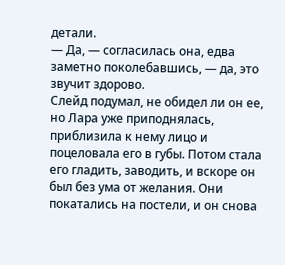детали.
— Да, — согласилась она, едва заметно поколебавшись, — да, это звучит здорово.
Слейд подумал, не обидел ли он ее, но Лара уже приподнялась, приблизила к нему лицо и поцеловала его в губы. Потом стала его гладить, заводить, и вскоре он был без ума от желания. Они покатались на постели, и он снова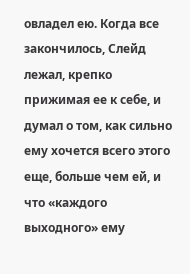овладел ею. Когда все закончилось, Слейд лежал, крепко прижимая ее к себе, и думал о том, как сильно ему хочется всего этого еще, больше чем ей, и что «каждого выходного» ему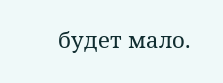будет мало.